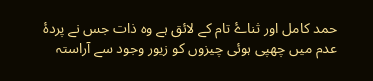حمد کامل اور ثناۓ تام کے لائق ہے وہ ذات جس نے پردۂ عدم میں چھپی ہوئی چیزوں کو زیور وجود سے آراستہ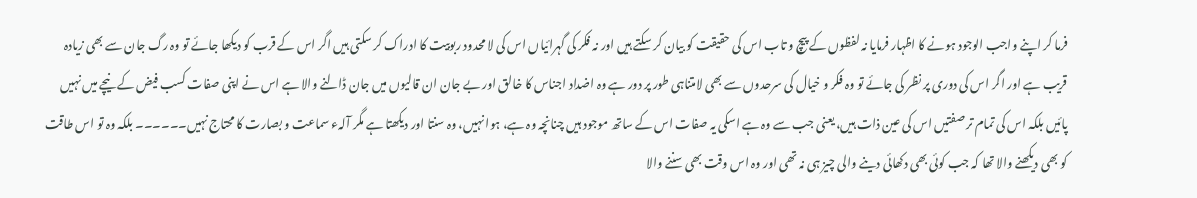فرما کر اپنے واجب الوجود ہونے کا اظہار فرمایا نہ لفظوں کے پیچ و تاب اس کی حقیقت کو بیان کر سکتے ہیں اور نہ فکر کی گہرائیاں اس کی لا محدود ربوبیت کا ادراک کر سکتی ہیں اگر اس کے قرب کو دیکھا جائے تو وہ رگ جان سے بھی زیادہ قریب ہے اور اگر اس کی دوری پر نظر کی جائے تو وہ فکر و خیال کی سرحدوں سے بھی لامتناہی طور پر دور ہے وہ اضداد اجناس کا خالق اور بے جان ان قالیوں میں جان ڈالنے والا ہے اس نے اپنی صفات کسب فیض کے نیچے میں نہیں پائیں بلکہ اس کی تمام تر صفتیں اس کی عین ذات ہیں، یعنی جب سے وہ ہے اسکی یہ صفات اس کے ساتھ موجود ہیں چنانچہ وہ ہے، ہوا نہیں، وہ سنتا اور دیکھتا ہے مگر آلہء سماعت و بصارت کا محتاج نہیں۔۔۔۔۔۔ بلکہ وہ تو اس طاقت کو بھی دیکھنے والا تھا کہ جب کوئی بھی دکھائی دینے والی چیز ہی نہ تھی اور وہ اس وقت بھی سننے والا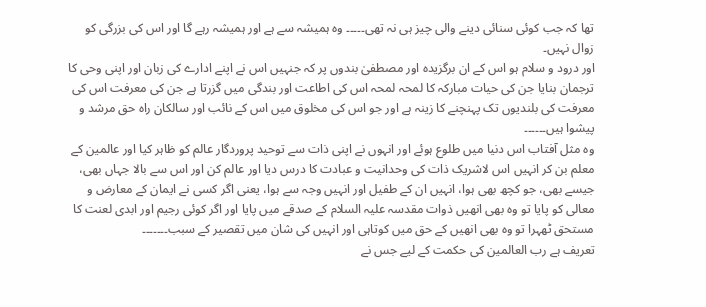تھا کہ جب کوئی سنائی دینے والی چیز ہی نہ تھی۔۔۔۔۔ وہ ہمیشہ سے ہے اور ہمیشہ رہے گا اور اس کی بزرگی کو زوال نہیں۔
اور درود و سلام ہو اس کے ان برگزیدہ اور مصطفیٰ بندوں پر کہ جنہیں اس نے اپنے ادارے کی زبان اور اپنی وحی کا ترجمان بنایا جن کی حیات مبارکہ کا لمحہ لمحہ اس کی اطاعت اور بندگی میں گزرتا ہے جن کی معرفت اس کی معرفت کی بلندیوں تک پہنچنے کا زینہ ہے اور جو اس کی مخلوق میں اس کے نائب اور سالکان راہ حق مرشد و پیشوا ہیں۔۔۔۔۔۔
وہ مثل آفتاب اس دنیا میں طلوع ہوئے اور انہوں نے اپنی ذات سے توحید پروردگار عالم کو ظاہر کیا اور عالمین کے معلم بن کر انہیں اس لاشریک ذات کی وحدانیت و عبادت کا درس دیا اور عالم کن اور اس سے بالا جہاں بھی، جیسے بھی، جو کچھ بھی ہوا، انہیں ان کے طفیل اور انہیں وجہ سے ہوا، یعنی اگر کسی نے ایمان کے معارض و معالی کو پایا تو وہ بھی انھیں ذوات مقدسہ علیہ السلام کے صدقے میں پایا اور اگر کوئی رجیم اور ابدی لعنت کا مستحق ٹھہرا تو وہ بھی انھیں کے حق میں کوتاہی اور انہیں کی شان میں تقصیر کے سبب۔۔۔۔۔۔۔
تعریف ہے رب العالمین کی حکمت کے لیے جس نے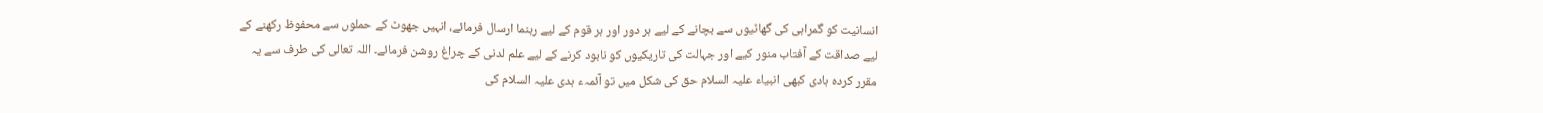انسانیت کو گمراہی کی گھاٹیوں سے بچانے کے لیے ہر دور اور ہر قوم کے لیے رہنما ارسال فرمائے، انہیں جھوٹ کے حملوں سے محفوظ رکھنے کے لیے صداقت کے آفتاب منور کیے اور جہالت کی تاریکیوں کو نابود کرنے کے لیے علم لدنی کے چراغ روشن فرمائے۔ اللہ تعالی کی طرف سے یہ مقرر کردہ ہادی کبھی انبیاء علیہ السلام حق کی شکل میں تو آئمہء ہدی علیہ السلام کی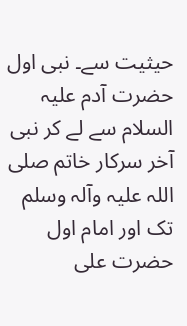حیثیت سے۔ نبی اول حضرت آدم علیہ السلام سے لے کر نبی آخر سرکار خاتم صلی اللہ علیہ وآلہ وسلم تک اور امام اول حضرت علی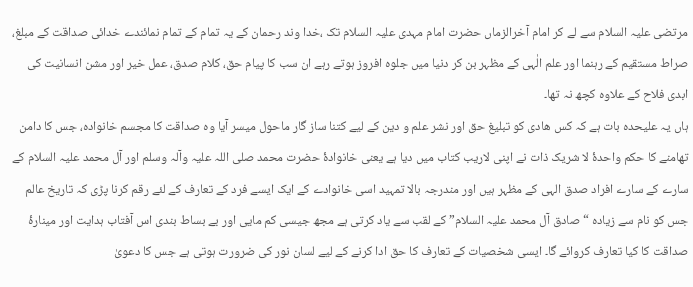مرتضی علیہ السلام سے لے کر امام آخرالزماں حضرت امام مہدی علیہ السلام تک ،خدا وند رحمان کے یہ تمام کے تمام نمائندے خدائی صداقت کے مبلغ، صراط مستقیم کے رہنما اور علم الٰہی کے مظہر بن کر دنیا میں جلوہ افروز ہوتے رہے ان سب کا پیام حق، کلام صدق، عمل خیر اور مشن انسانیت کی ابدی فلاح کے علاوہ کچھ نہ تھا۔
ہاں یہ علیحدہ بات ہے کہ کس ھادی کو تبلیغ حق اور نشر علم و دین کے لیے کتنا ساز گار ماحول میسر آیا وہ صداقت کا مجسم خانوادہ، جس کا دامن تھامنے کا حکم واحدۂ لا شریک ذات نے اپنی لاریب کتاب میں دیا ہے یعنی خانوادۂ حضرت محمد صلی اللہ علیہ وآلہ وسلم اور آل محمد علیہ السلام کے سارے کے سارے افراد صدق الہی کے مظہر ہیں اور مندرجہ بالا تمہید اسی خانوادے کے ایک ایسے فرد کے تعارف کے لئے رقم کرنا پڑی کہ تاریخ عالم جس کو نام سے زیادہ “صادق آل محمد علیہ السلام” کے لقب سے یاد کرتی ہے مجھ جیسی کم مایی اور بے بساط بندی اس آفتاب ہدایت اور مینارۂ صداقت کا کیا تعارف کروائے گا۔ ایسی شخصیات کے تعارف کا حق ادا کرنے کے لیے لسان نور کی ضرورت ہوتی ہے جس کا دعویٰ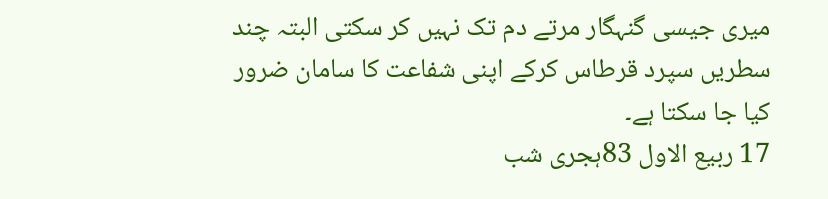میری جیسی گنہگار مرتے دم تک نہیں کر سکتی البتہ چند سطریں سپرد قرطاس کرکے اپنی شفاعت کا سامان ضرور کیا جا سکتا ہے۔
17 ربیع الاول 83ہجری شب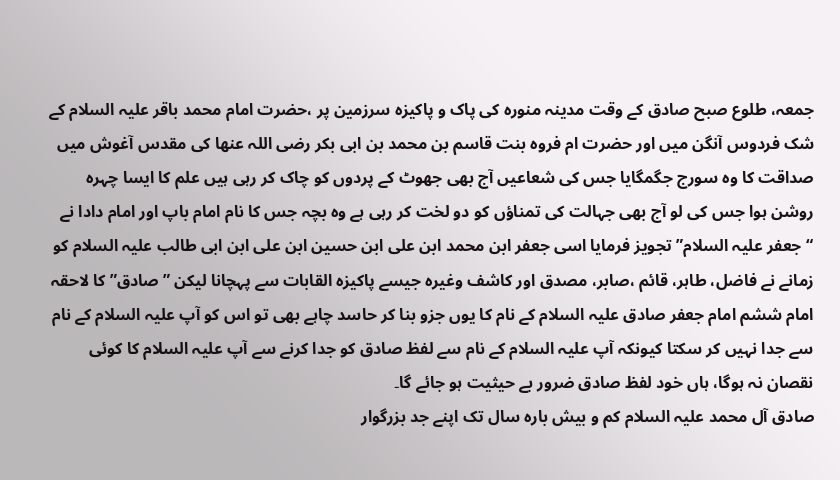جمعہ، طلوع صبح صادق کے وقت مدینہ منورہ کی پاک و پاکیزہ سرزمین پر ،حضرت امام محمد باقر علیہ السلام کے شک فردوس آنگن میں اور حضرت ام فروہ بنت قاسم بن محمد بن ابی بکر رضی اللہ عنھا کی مقدس آغوش میں صداقت کا وہ سورج جگمگایا جس کی شعاعیں آج بھی جھوٹ کے پردوں کو چاک کر رہی ہیں علم کا ایسا چہرہ روشن ہوا جس کی لو آج بھی جہالت کی تمناؤں کو دو لخت کر رہی ہے وہ بچہ جس کا نام امام باپ اور امام دادا نے “جعفر علیہ السلام” تجویز فرمایا اسی جعفر ابن محمد ابن علی ابن حسین ابن علی ابن ابی طالب علیہ السلام کو زمانے نے فاضل، طاہر، قائم ،صابر، مصدق اور کاشف وغیرہ جیسے پاکیزہ القابات سے پہچانا لیکن ” صادق” کا لاحقہ امام ششم امام جعفر صادق علیہ السلام کے نام کا یوں جزو بنا کر حاسد چاہے بھی تو اس کو آپ علیہ السلام کے نام سے جدا نہیں کر سکتا کیونکہ آپ علیہ السلام کے نام سے لفظ صادق کو جدا کرنے سے آپ علیہ السلام کا کوئی نقصان نہ ہوگا، ہاں خود لفظ صادق ضرور بے حیثیت ہو جائے گا۔
صادق آل محمد علیہ السلام کم و بیش بارہ سال تک اپنے جد بزرگوار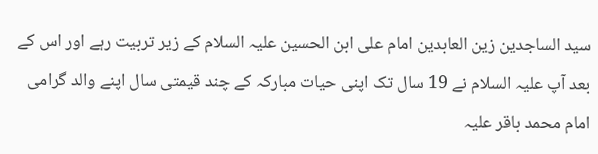سید الساجدین زین العابدین امام علی ابن الحسین علیہ السلام کے زیر تربیت رہے اور اس کے بعد آپ علیہ السلام نے 19 سال تک اپنی حیات مبارکہ کے چند قیمتی سال اپنے والد گرامی امام محمد باقر علیہ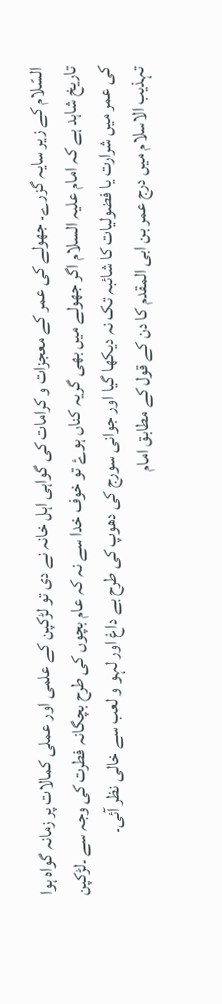السّلام کے زیر سایہ گزرے۔ جھولے کی عمر کے معجزات و کرامات کی گواہی اہل خانہ نے دی تو لڑکپن کے علمی اور عملی کمالات پر زمانہ گواہ ہوا تاریخ شاہد ہے کہ امام علیہ السلام اگر جھولے میں بھی گریہ کناں ہوۓ تو خوف خدا سے نہ کہ عام بچوں کی طرح بچگانہ فطرت کی وجہ سے ۔لڑکپن کی عمر میں شرارت یا فضولیات کا شائبہ تک نہ دیکھا گیا اور جوانی سورج کی دھوپ کی طرح بے داغ اور لہو و لعب سے خالی نظر آئی۔
تہذیب الاسلام میں درج عمر بن ابی المقدم کا دن کے قول کے مطابق امام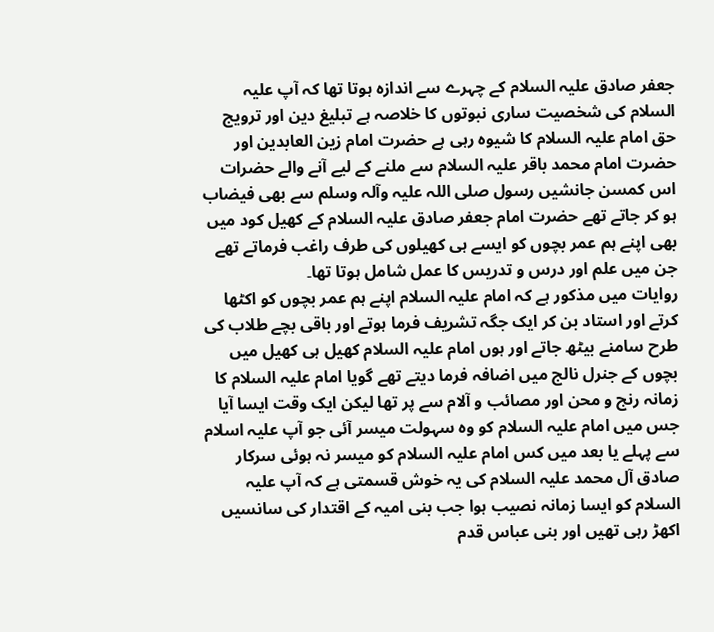جعفر صادق علیہ السلام کے چہرے سے اندازہ ہوتا تھا کہ آپ علیہ السلام کی شخصیت ساری نبوتوں کا خلاصہ ہے تبلیغ دین اور ترویج حق امام علیہ السلام کا شیوہ رہی ہے حضرت امام زین العابدین اور حضرت امام محمد باقر علیہ السلام سے ملنے کے لیے آنے والے حضرات اس کمسن جانشیں رسول صلی اللہ علیہ وآلہ وسلم سے بھی فیضاب ہو کر جاتے تھے حضرت امام جعفر صادق علیہ السلام کے کھیل کود میں بھی اپنے ہم عمر بچوں کو ایسے ہی کھیلوں کی طرف راغب فرماتے تھے جن میں علم اور درس و تدریس کا عمل شامل ہوتا تھا۔
روایات میں مذکور ہے کہ امام علیہ السلام اپنے ہم عمر بچوں کو اکٹھا کرتے اور استاد بن کر ایک جگہ تشریف فرما ہوتے اور باقی بچے طلاب کی طرح سامنے بیٹھ جاتے اور ہوں امام علیہ السلام کھیل ہی کھیل میں بچوں کے جنرل نالج میں اضافہ فرما دیتے تھے گویا امام علیہ السلام کا زمانہ رنج و محن اور مصائب و آلام سے پر تھا لیکن ایک وقت ایسا آیا جس میں امام علیہ السلام کو وہ سہولت میسر آئی جو آپ علیہ اسلام سے پہلے یا بعد میں کس امام علیہ السلام کو میسر نہ ہوئی سرکار صادق آل محمد علیہ السلام کی یہ خوش قسمتی ہے کہ آپ علیہ السلام کو ایسا زمانہ نصیب ہوا جب بنی امیہ کے اقتدار کی سانسیں اکھڑ رہی تھیں اور بنی عباس قدم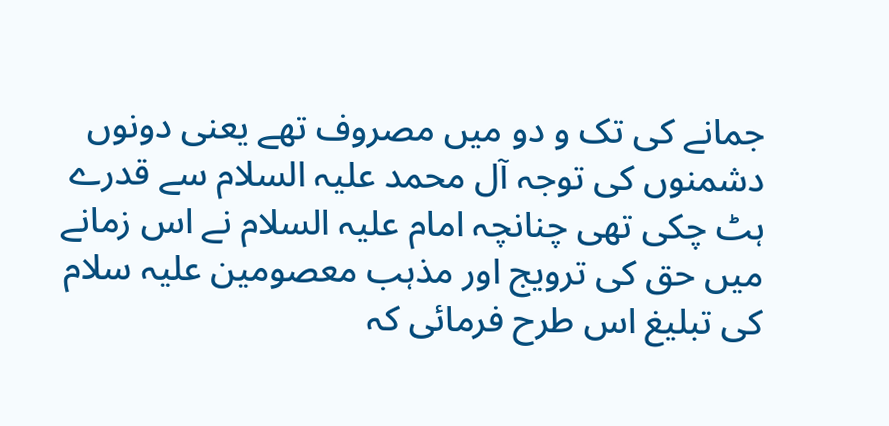جمانے کی تک و دو میں مصروف تھے یعنی دونوں دشمنوں کی توجہ آل محمد علیہ السلام سے قدرے ہٹ چکی تھی چنانچہ امام علیہ السلام نے اس زمانے میں حق کی ترویج اور مذہب معصومین علیہ سلام کی تبلیغ اس طرح فرمائی کہ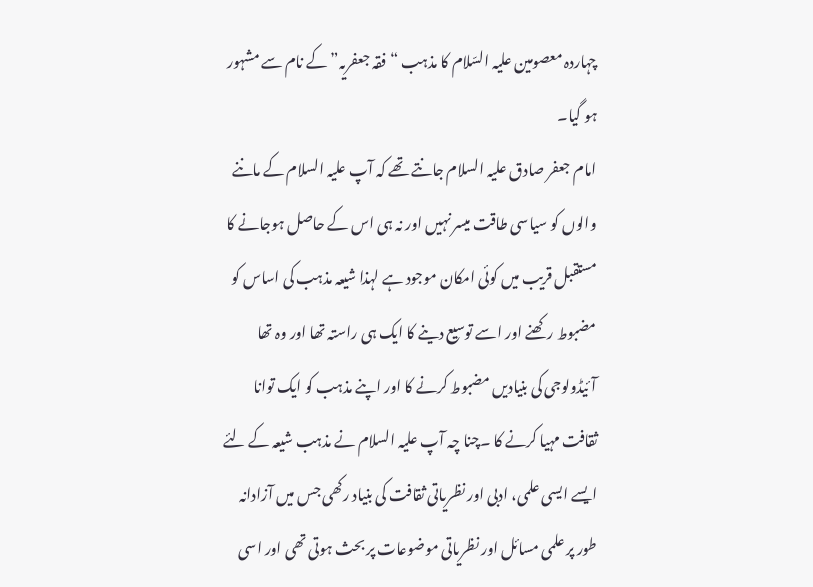چہاردہ معصومین علیہ السّلام کا مذہب “فقہ جعفریہ” کے نام سے مشہور ہو گیا۔
امام جعفر صادق علیہ السلام جانتے تھے کہ آپ علیہ السلام کے ماننے والوں کو سیاسی طاقت میسر نہیں اور نہ ہی اس کے حاصل ہوجانے کا مستقبل قریب میں کوئی امکان موجود ہے لہذا شیعہ مذہب کی اساس کو مضبوط رکھنے اور اسے توسیع دینے کا ایک ہی راستہ تھا اور وہ تھا آئیڈولوجی کی بنیادیں مضبوط کرنے کا اور اپنے مذہب کو ایک توانا ثقافت مہیا کرنے کا ۔چنا چہ آپ علیہ السلام نے مذہب شیعہ کے لئے ایسے ایسی علمی، ادبی اور نظریاتی ثقافت کی بنیاد رکھی جس میں آزادانہ طور پر علمی مسائل اور نظریاتی موضوعات پر بحث ہوتی تھی اور اسی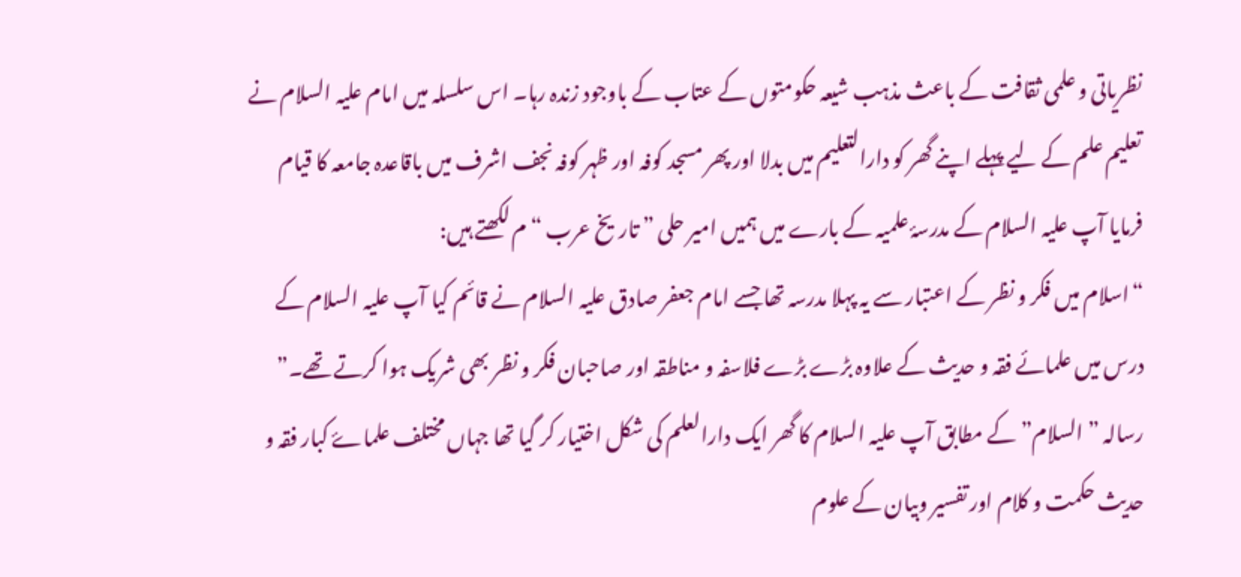نظریاتی و علمی ثقافت کے باعث مذہب شیعہ حکومتوں کے عتاب کے باوجود زندہ رہا۔ اس سلسلہ میں امام علیہ السلام نے تعلیم علم کے لیے پہلے اپنے گھر کو دارالتعلیم میں بدلا اور پھر مسجد کوفہ اور ظہر کوفہ نجف اشرف میں باقاعدہ جامعہ کا قیام فرمایا آپ علیہ السلام کے مدرسۂ علمیہ کے بارے میں ہمیں امیر حلی ” تاریخ عرب “م لکھتے ہیں:
“اسلام میں فکر و نظر کے اعتبار سے یہ پہلا مدرسہ تھا جسے امام جعفر صادق علیہ السلام نے قائم کیا آپ علیہ السلام کے درس میں علمائے فقہ و حدیث کے علاوہ بڑے بڑے فلاسفہ و مناطقہ اور صاحبان فکر و نظر بھی شریک ہوا کرتے تھے۔”
رسالہ ” السلام” کے مطابق آپ علیہ السلام کا گھر ایک دارالعلم کی شکل اختیار کر گیا تھا جہاں مختلف علماۓ کبار فقہ و حدیث حکمت و کلام اور تفسیر وبیان کے علوم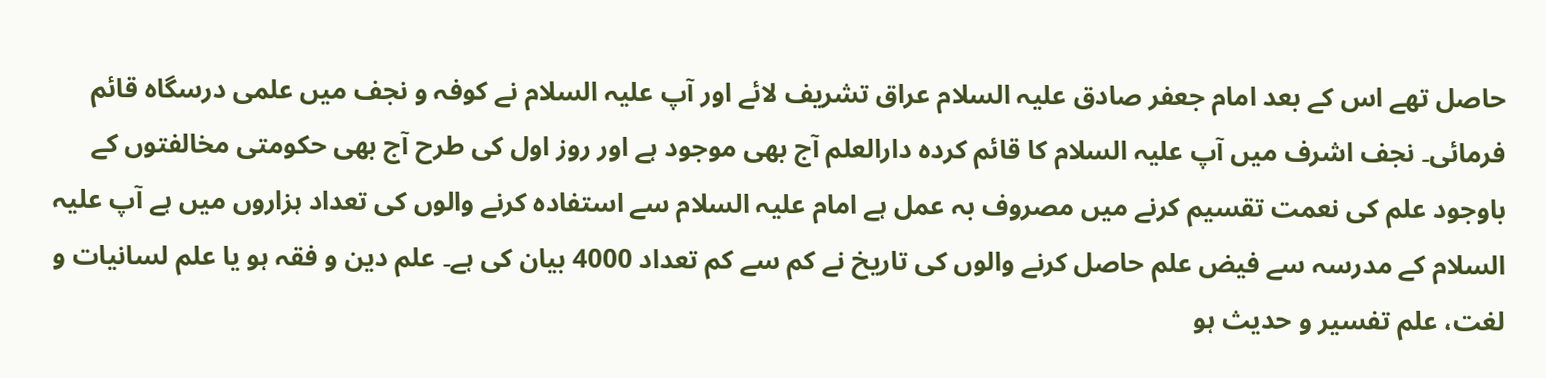حاصل تھے اس کے بعد امام جعفر صادق علیہ السلام عراق تشریف لائے اور آپ علیہ السلام نے کوفہ و نجف میں علمی درسگاہ قائم فرمائی۔ نجف اشرف میں آپ علیہ السلام کا قائم کردہ دارالعلم آج بھی موجود ہے اور روز اول کی طرح آج بھی حکومتی مخالفتوں کے باوجود علم کی نعمت تقسیم کرنے میں مصروف بہ عمل ہے امام علیہ السلام سے استفادہ کرنے والوں کی تعداد ہزاروں میں ہے آپ علیہ السلام کے مدرسہ سے فیض علم حاصل کرنے والوں کی تاریخ نے کم سے کم تعداد 4000 بیان کی ہے۔ علم دین و فقہ ہو یا علم لسانیات و لغت، علم تفسیر و حدیث ہو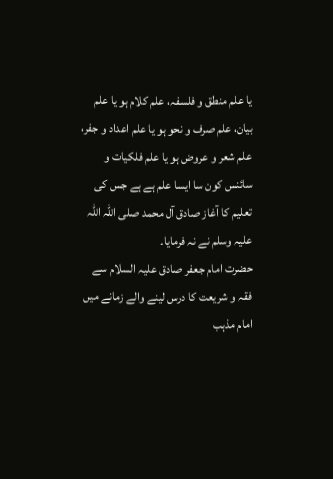یا علم منطق و فلسفہ، علم کلام ہو یا علم بیان، علم صرف و نحو ہو یا علم اعداد و جفر، علم شعر و عروض ہو یا علم فلکیات و سائنس کون سا ایسا علم ہے ہے جس کی تعلیم کا آغاز صادق آل محمد صلی اللہ اللہ علیہ وسلم نے نہ فرمایا۔
حضرت امام جعفر صادق علیہ السلام سے فقہ و شریعت کا درس لینے والے زمانے میں امام مذہب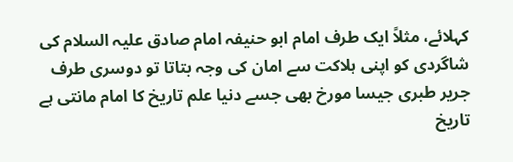کہلائے، مثلاً ایک طرف امام ابو حنیفہ امام صادق علیہ السلام کی شاگردی کو اپنی ہلاکت سے امان کی وجہ بتاتا تو دوسری طرف جریر طبری جیسا مورخ بھی جسے دنیا علم تاریخ کا امام مانتی ہے تاریخ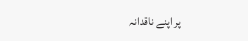پر اپنے ناقدانہ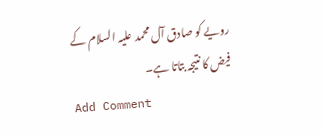رویے کو صادق آل محمد علیہ السلام کے فیض کا نتیجہ بتاتا ہے۔
Add Comment